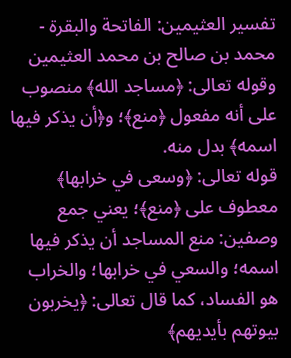تفسير العثيمين: الفاتحة والبقرة - محمد بن صالح بن محمد العثيمين
وقوله تعالى: ﴿مساجد الله﴾ منصوب على أنه مفعول ﴿منع﴾؛ و﴿أن يذكر فيها اسمه﴾ بدل منه.
قوله تعالى: ﴿وسعى في خرابها﴾ معطوف على ﴿منع﴾؛ يعني جمع وصفين: منع المساجد أن يذكر فيها اسمه؛ والسعي في خرابها؛ والخراب هو الفساد، كما قال تعالى: ﴿يخربون بيوتهم بأيديهم﴾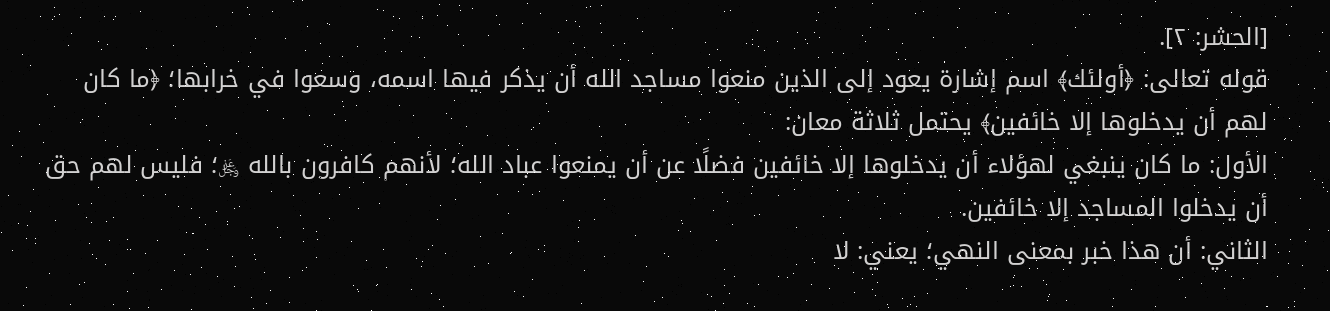[الحشر: ٢].
قوله تعالى: ﴿أولئك﴾ اسم إشارة يعود إلى الذين منعوا مساجد الله أن يذكر فيها اسمه، وسعوا في خرابها؛ ﴿ما كان لهم أن يدخلوها إلا خائفين﴾ يحتمل ثلاثة معان:
الأول: ما كان ينبغي لهؤلاء أن يدخلوها إلا خائفين فضلًا عن أن يمنعوا عباد الله؛ لأنهم كافرون بالله ﷿؛ فليس لهم حق أن يدخلوا المساجد إلا خائفين.
الثاني: أن هذا خبر بمعنى النهي؛ يعني: لا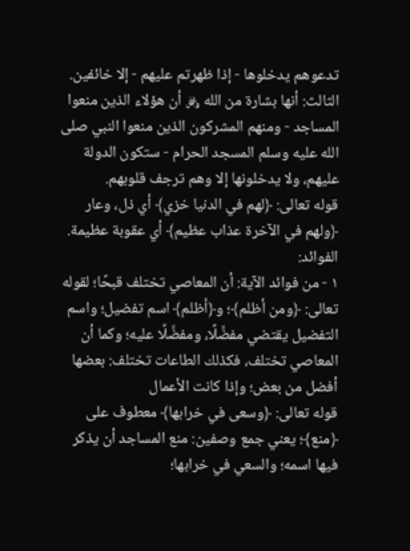تدعوهم يدخلوها - إذا ظهرتم عليهم - إلا خائفين.
الثالث: أنها بشارة من الله ﷿ أن هؤلاء الذين منعوا المساجد - ومنهم المشركون الذين منعوا النبي صلى الله عليه وسلم المسجد الحرام - ستكون الدولة عليهم، ولا يدخلونها إلا وهم ترجف قلوبهم.
قوله تعالى: ﴿لهم في الدنيا خزي﴾ أي ذل، وعار ﴿ولهم في الآخرة عذاب عظيم﴾ أي عقوبة عظيمة.
الفوائد:
١ - من فوائد الآية: أن المعاصي تختلف قبحًا؛ لقوله تعالى: ﴿ومن أظلم﴾؛ و﴿أظلم﴾ اسم تفضيل؛ واسم التفضيل يقتضي مفضَّلًا، ومفضَّلًا عليه؛ وكما أن المعاصي تختلف، فكذلك الطاعات تختلف: بعضها أفضل من بعض؛ وإذا كانت الأعمال
قوله تعالى: ﴿وسعى في خرابها﴾ معطوف على ﴿منع﴾؛ يعني جمع وصفين: منع المساجد أن يذكر فيها اسمه؛ والسعي في خرابها؛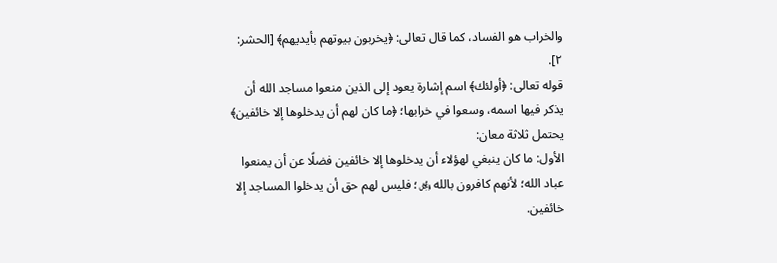والخراب هو الفساد، كما قال تعالى: ﴿يخربون بيوتهم بأيديهم﴾ [الحشر: ٢].
قوله تعالى: ﴿أولئك﴾ اسم إشارة يعود إلى الذين منعوا مساجد الله أن يذكر فيها اسمه، وسعوا في خرابها؛ ﴿ما كان لهم أن يدخلوها إلا خائفين﴾ يحتمل ثلاثة معان:
الأول: ما كان ينبغي لهؤلاء أن يدخلوها إلا خائفين فضلًا عن أن يمنعوا عباد الله؛ لأنهم كافرون بالله ﷿؛ فليس لهم حق أن يدخلوا المساجد إلا خائفين.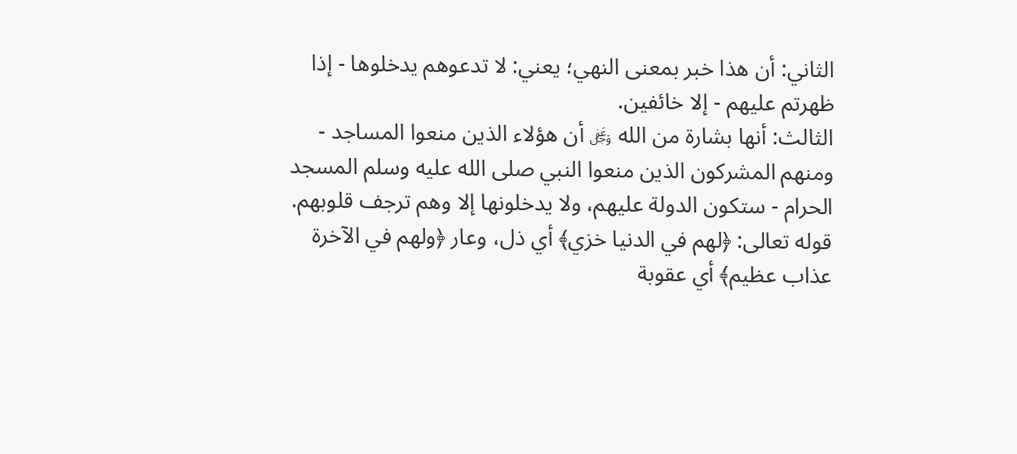الثاني: أن هذا خبر بمعنى النهي؛ يعني: لا تدعوهم يدخلوها - إذا ظهرتم عليهم - إلا خائفين.
الثالث: أنها بشارة من الله ﷿ أن هؤلاء الذين منعوا المساجد - ومنهم المشركون الذين منعوا النبي صلى الله عليه وسلم المسجد الحرام - ستكون الدولة عليهم، ولا يدخلونها إلا وهم ترجف قلوبهم.
قوله تعالى: ﴿لهم في الدنيا خزي﴾ أي ذل، وعار ﴿ولهم في الآخرة عذاب عظيم﴾ أي عقوبة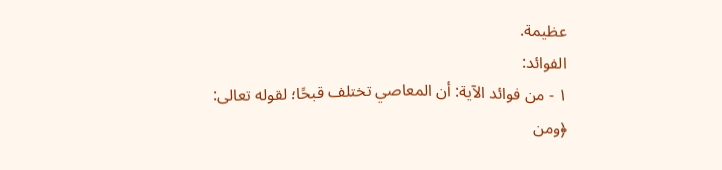عظيمة.
الفوائد:
١ - من فوائد الآية: أن المعاصي تختلف قبحًا؛ لقوله تعالى: ﴿ومن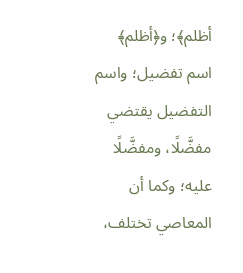أظلم﴾؛ و﴿أظلم﴾ اسم تفضيل؛ واسم التفضيل يقتضي مفضَّلًا، ومفضَّلًا عليه؛ وكما أن المعاصي تختلف،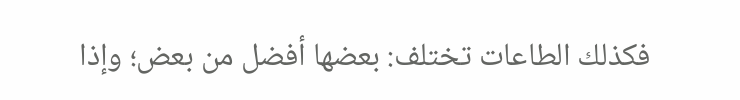فكذلك الطاعات تختلف: بعضها أفضل من بعض؛ وإذا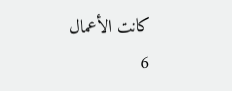كانت الأعمال
6